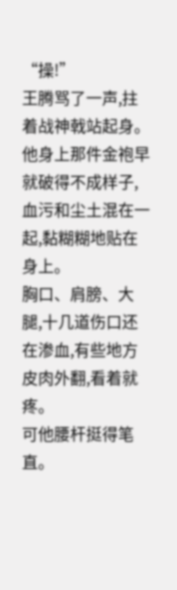“操!”
王腾骂了一声,拄着战神戟站起身。
他身上那件金袍早就破得不成样子,血污和尘土混在一起,黏糊糊地贴在身上。
胸口、肩膀、大腿,十几道伤口还在渗血,有些地方皮肉外翻,看着就疼。
可他腰杆挺得笔直。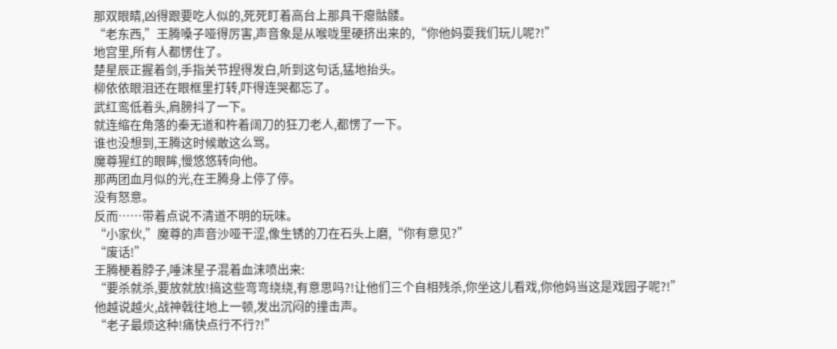那双眼睛,凶得跟要吃人似的,死死盯着高台上那具干瘪骷髅。
“老东西,”王腾嗓子哑得厉害,声音象是从喉咙里硬挤出来的,“你他妈耍我们玩儿呢?!”
地宫里,所有人都愣住了。
楚星辰正握着剑,手指关节捏得发白,听到这句话,猛地抬头。
柳依依眼泪还在眼框里打转,吓得连哭都忘了。
武红鸾低着头,肩膀抖了一下。
就连缩在角落的秦无道和杵着阔刀的狂刀老人,都愣了一下。
谁也没想到,王腾这时候敢这么骂。
魔尊猩红的眼眸,慢悠悠转向他。
那两团血月似的光,在王腾身上停了停。
没有怒意。
反而……带着点说不清道不明的玩味。
“小家伙,”魔尊的声音沙哑干涩,像生锈的刀在石头上磨,“你有意见?”
“废话!”
王腾梗着脖子,唾沫星子混着血沫喷出来:
“要杀就杀,要放就放!搞这些弯弯绕绕,有意思吗?!让他们三个自相残杀,你坐这儿看戏,你他妈当这是戏园子呢?!”
他越说越火,战神戟往地上一顿,发出沉闷的撞击声。
“老子最烦这种!痛快点行不行?!”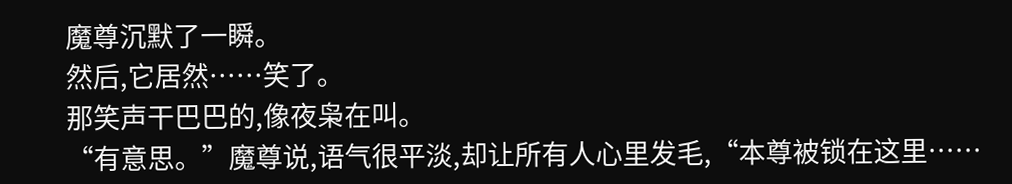魔尊沉默了一瞬。
然后,它居然……笑了。
那笑声干巴巴的,像夜枭在叫。
“有意思。”魔尊说,语气很平淡,却让所有人心里发毛,“本尊被锁在这里……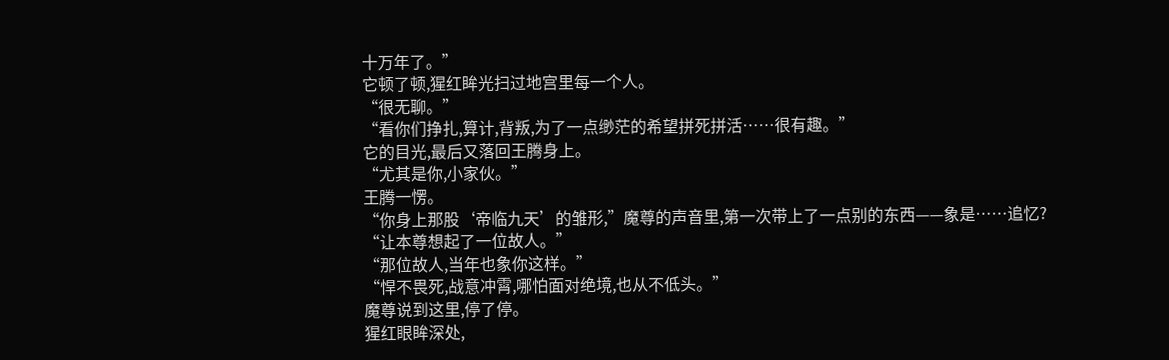十万年了。”
它顿了顿,猩红眸光扫过地宫里每一个人。
“很无聊。”
“看你们挣扎,算计,背叛,为了一点缈茫的希望拼死拼活……很有趣。”
它的目光,最后又落回王腾身上。
“尤其是你,小家伙。”
王腾一愣。
“你身上那股‘帝临九天’的雏形,”魔尊的声音里,第一次带上了一点别的东西——象是……追忆?
“让本尊想起了一位故人。”
“那位故人,当年也象你这样。”
“悍不畏死,战意冲霄,哪怕面对绝境,也从不低头。”
魔尊说到这里,停了停。
猩红眼眸深处,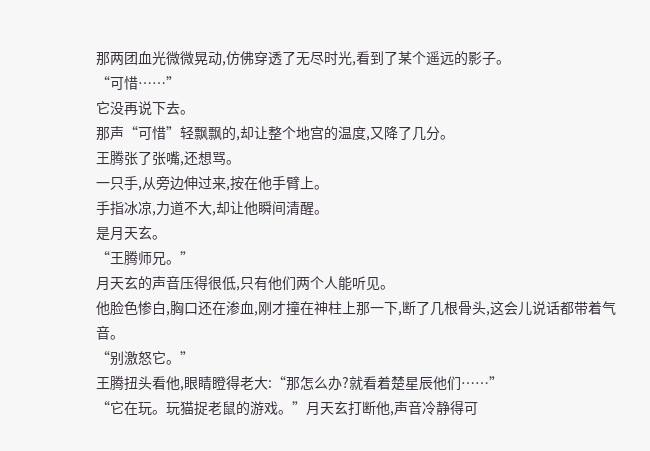那两团血光微微晃动,仿佛穿透了无尽时光,看到了某个遥远的影子。
“可惜……”
它没再说下去。
那声“可惜”轻飘飘的,却让整个地宫的温度,又降了几分。
王腾张了张嘴,还想骂。
一只手,从旁边伸过来,按在他手臂上。
手指冰凉,力道不大,却让他瞬间清醒。
是月天玄。
“王腾师兄。”
月天玄的声音压得很低,只有他们两个人能听见。
他脸色惨白,胸口还在渗血,刚才撞在神柱上那一下,断了几根骨头,这会儿说话都带着气音。
“别激怒它。”
王腾扭头看他,眼睛瞪得老大:“那怎么办?就看着楚星辰他们……”
“它在玩。玩猫捉老鼠的游戏。”月天玄打断他,声音冷静得可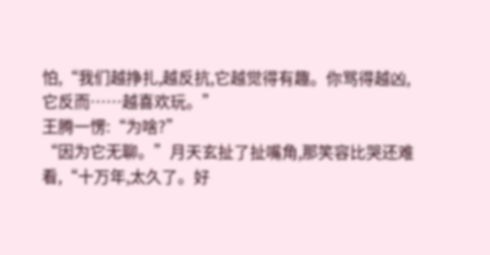怕,“我们越挣扎,越反抗,它越觉得有趣。你骂得越凶,它反而……越喜欢玩。”
王腾一愣:“为啥?”
“因为它无聊。”月天玄扯了扯嘴角,那笑容比哭还难看,“十万年,太久了。好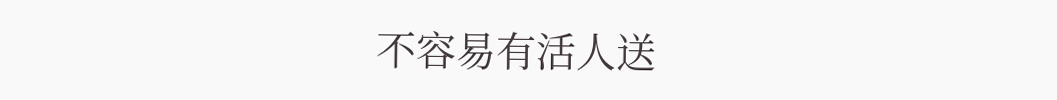不容易有活人送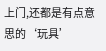上门,还都是有点意思的‘玩具’